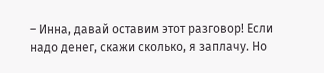– Инна, давай оставим этот разговор! Если надо денег, скажи сколько, я заплачу. Но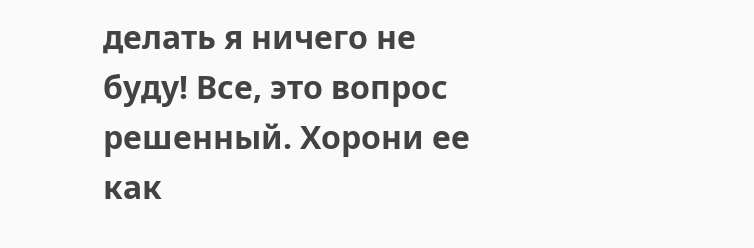делать я ничего не буду! Все, это вопрос решенный. Хорони ее как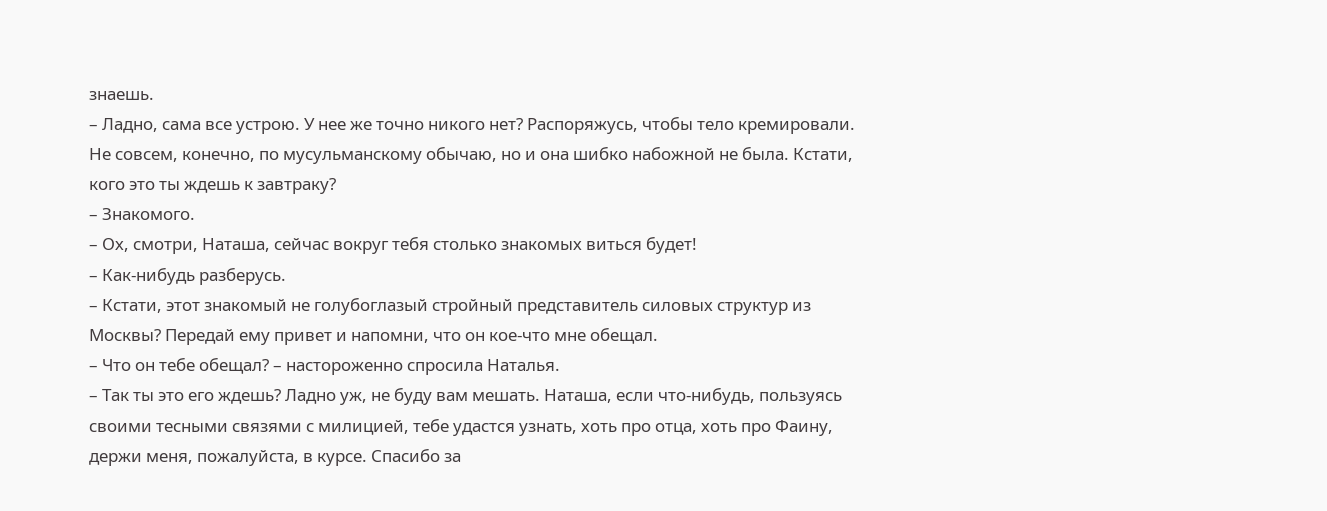знаешь.
– Ладно, сама все устрою. У нее же точно никого нет? Распоряжусь, чтобы тело кремировали. Не совсем, конечно, по мусульманскому обычаю, но и она шибко набожной не была. Кстати, кого это ты ждешь к завтраку?
– Знакомого.
– Ох, смотри, Наташа, сейчас вокруг тебя столько знакомых виться будет!
– Как-нибудь разберусь.
– Кстати, этот знакомый не голубоглазый стройный представитель силовых структур из Москвы? Передай ему привет и напомни, что он кое-что мне обещал.
– Что он тебе обещал? – настороженно спросила Наталья.
– Так ты это его ждешь? Ладно уж, не буду вам мешать. Наташа, если что-нибудь, пользуясь своими тесными связями с милицией, тебе удастся узнать, хоть про отца, хоть про Фаину, держи меня, пожалуйста, в курсе. Спасибо за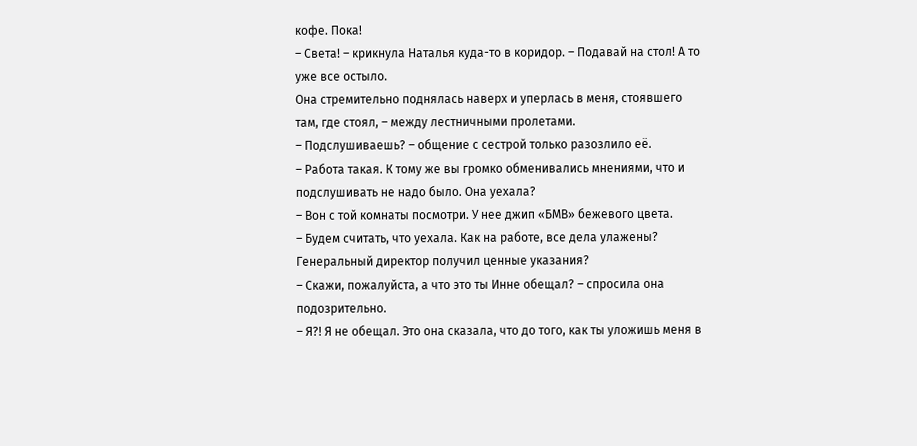кофе. Пока!
– Света! – крикнула Наталья куда-то в коридор. – Подавай на стол! А то уже все остыло.
Она стремительно поднялась наверх и уперлась в меня, стоявшего там, где стоял, – между лестничными пролетами.
– Подслушиваешь? – общение с сестрой только разозлило её.
– Работа такая. К тому же вы громко обменивались мнениями, что и подслушивать не надо было. Она уехала?
– Вон с той комнаты посмотри. У нее джип «БМВ» бежевого цвета.
– Будем считать, что уехала. Как на работе, все дела улажены? Генеральный директор получил ценные указания?
– Скажи, пожалуйста, а что это ты Инне обещал? – спросила она подозрительно.
– Я?! Я не обещал. Это она сказала, что до того, как ты уложишь меня в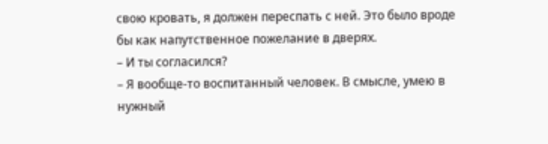свою кровать, я должен переспать с ней. Это было вроде бы как напутственное пожелание в дверях.
– И ты согласился?
– Я вообще-то воспитанный человек. В смысле, умею в нужный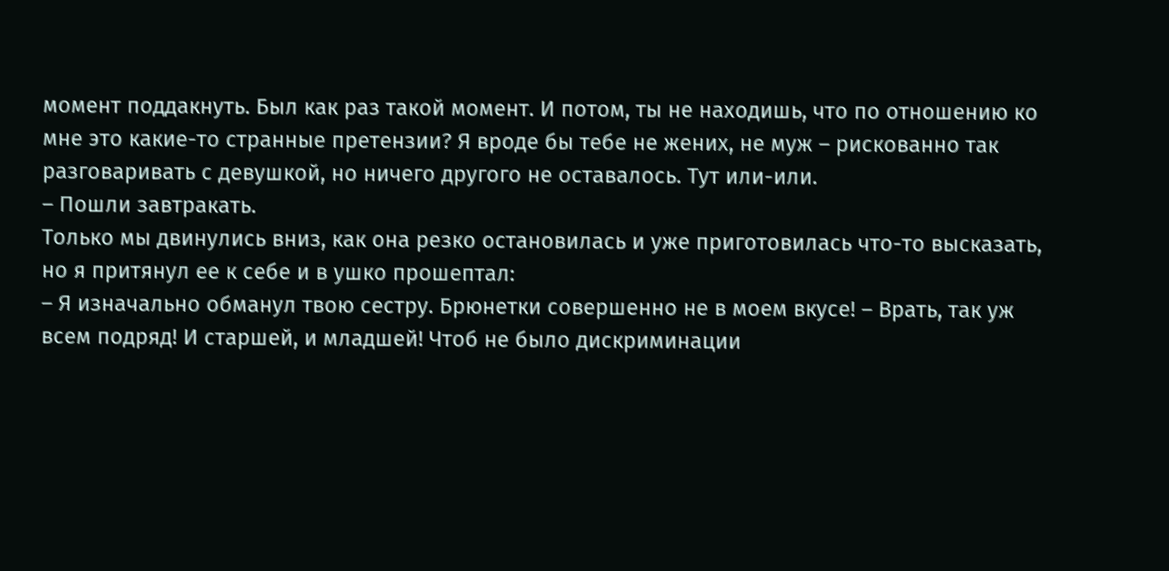момент поддакнуть. Был как раз такой момент. И потом, ты не находишь, что по отношению ко мне это какие-то странные претензии? Я вроде бы тебе не жених, не муж – рискованно так разговаривать с девушкой, но ничего другого не оставалось. Тут или-или.
– Пошли завтракать.
Только мы двинулись вниз, как она резко остановилась и уже приготовилась что-то высказать, но я притянул ее к себе и в ушко прошептал:
– Я изначально обманул твою сестру. Брюнетки совершенно не в моем вкусе! – Врать, так уж всем подряд! И старшей, и младшей! Чтоб не было дискриминации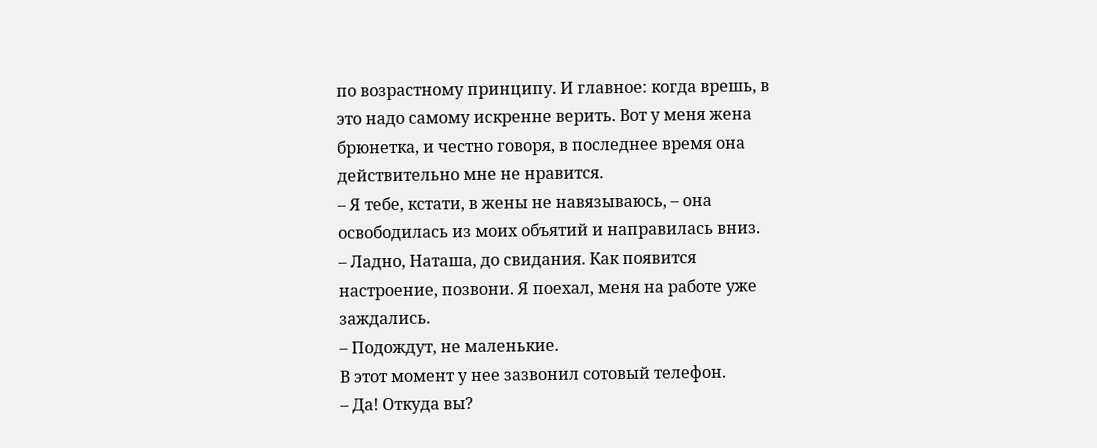по возрастному принципу. И главное: когда врешь, в это надо самому искренне верить. Вот у меня жена брюнетка, и честно говоря, в последнее время она действительно мне не нравится.
– Я тебе, кстати, в жены не навязываюсь, – она освободилась из моих объятий и направилась вниз.
– Ладно, Наташа, до свидания. Как появится настроение, позвони. Я поехал, меня на работе уже заждались.
– Подождут, не маленькие.
В этот момент у нее зазвонил сотовый телефон.
– Да! Откуда вы?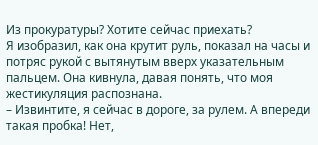Из прокуратуры? Хотите сейчас приехать?
Я изобразил, как она крутит руль, показал на часы и потряс рукой с вытянутым вверх указательным пальцем. Она кивнула, давая понять, что моя жестикуляция распознана.
– Извинтите, я сейчас в дороге, за рулем. А впереди такая пробка! Нет,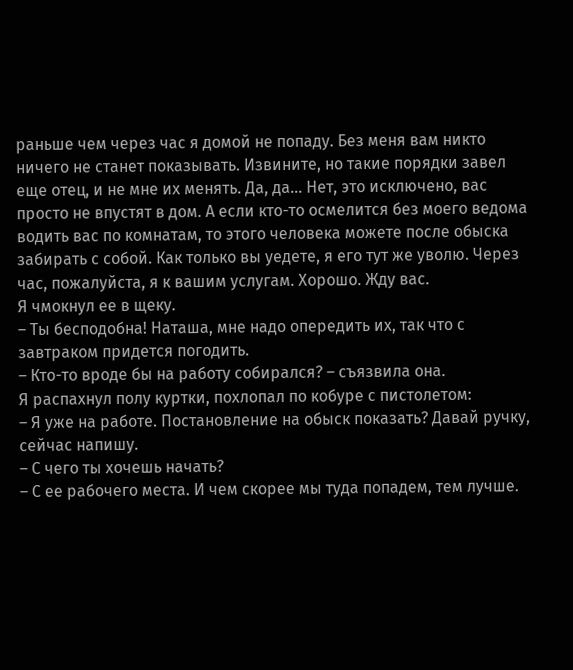раньше чем через час я домой не попаду. Без меня вам никто ничего не станет показывать. Извините, но такие порядки завел еще отец, и не мне их менять. Да, да… Нет, это исключено, вас просто не впустят в дом. А если кто-то осмелится без моего ведома водить вас по комнатам, то этого человека можете после обыска забирать с собой. Как только вы уедете, я его тут же уволю. Через час, пожалуйста, я к вашим услугам. Хорошо. Жду вас.
Я чмокнул ее в щеку.
– Ты бесподобна! Наташа, мне надо опередить их, так что с завтраком придется погодить.
– Кто-то вроде бы на работу собирался? – съязвила она.
Я распахнул полу куртки, похлопал по кобуре с пистолетом:
– Я уже на работе. Постановление на обыск показать? Давай ручку, сейчас напишу.
– С чего ты хочешь начать?
– С ее рабочего места. И чем скорее мы туда попадем, тем лучше.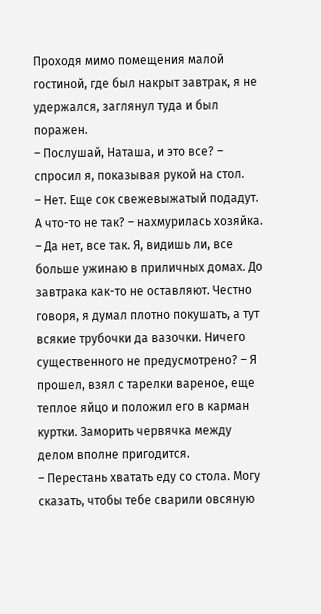Проходя мимо помещения малой гостиной, где был накрыт завтрак, я не удержался, заглянул туда и был поражен.
– Послушай, Наташа, и это все? – спросил я, показывая рукой на стол.
– Нет. Еще сок свежевыжатый подадут. А что-то не так? – нахмурилась хозяйка.
– Да нет, все так. Я, видишь ли, все больше ужинаю в приличных домах. До завтрака как-то не оставляют. Честно говоря, я думал плотно покушать, а тут всякие трубочки да вазочки. Ничего существенного не предусмотрено? – Я прошел, взял с тарелки вареное, еще теплое яйцо и положил его в карман куртки. Заморить червячка между делом вполне пригодится.
– Перестань хватать еду со стола. Могу сказать, чтобы тебе сварили овсяную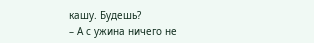кашу. Будешь?
– А с ужина ничего не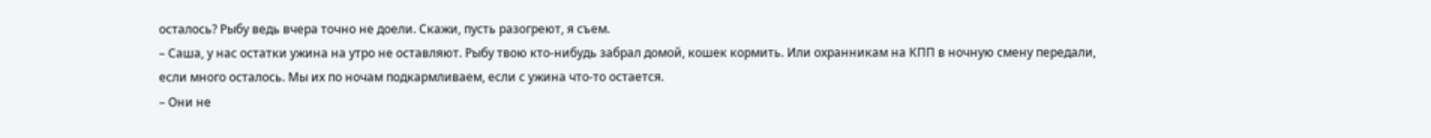осталось? Рыбу ведь вчера точно не доели. Скажи, пусть разогреют, я съем.
– Саша, у нас остатки ужина на утро не оставляют. Рыбу твою кто-нибудь забрал домой, кошек кормить. Или охранникам на КПП в ночную смену передали, если много осталось. Мы их по ночам подкармливаем, если с ужина что-то остается.
– Они не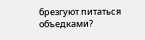брезгуют питаться объедками?